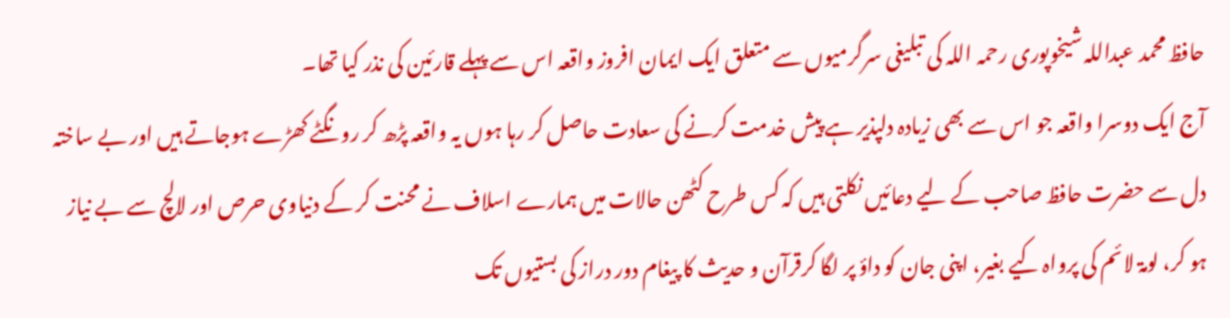حافظ محمد عبداللہ شیخوپوری رحمہ اللہ کی تبلیغی سرگرمیوں سے متعلق ایک ایمان افروز واقعہ اس سے پہلے قارئین کی نذر کیا تھا۔
آج ایک دوسرا واقعہ جو اس سے بھی زیادہ دلپذیر ہے پیش خدمت کرنے کی سعادت حاصل کر رہا ہوں یہ واقعہ پڑھ کر رونگٹے کھڑے ہوجاتے ہیں اور بے ساختہ دل سے حضرت حافظ صاحب کے لیے دعائیں نکلتی ہیں کہ کس طرح کٹھن حالات میں ہمارے اسلاف نے محنت کر کے دنیاوی حرص اور لالچ سے بے نیاز ہو کر، لومۃ لائم کی پرواہ کیے بغیر، اپنی جان کو داؤ پر لگا کرقرآن و حدیث کا پیغام دور دراز کی بستیوں تک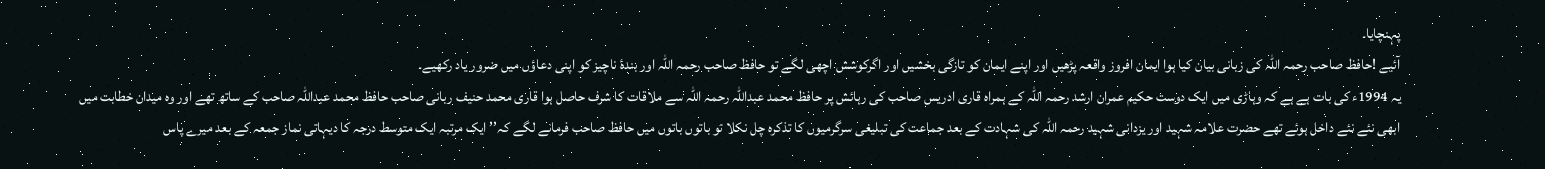پہنچایا۔
آئیے !حافظ صاحب رحمہ اللہ کی زبانی بیان کیا ہوا ایمان افروز واقعہ پڑھیں اور اپنے ایمان کو تازگی بخشیں اور اگرکوشش اچھی لگے تو حافظ صاحب رحمہ اللہ اور بندۂ ناچیز کو اپنی دعاؤں میں ضرور یاد رکھیے۔
یہ 1994ء کی بات ہے ہے کہ وہاڑی میں ایک دوست حکیم عمران ارشد رحمہ اللہ کے ہمراہ قاری ادریس صاحب کی رہائش پر حافظ محمد عبداللہ رحمہ اللہ سے ملاقات کا شرف حاصل ہوا قاری محمد حنیف ربانی صاحب حافظ محمد عبداللہ صاحب کے ساتھ تھے اور وہ میدان خطابت میں ابھی نئے نئے داخل ہوئے تھے حضرت علامہ شہید اور یزدانی شہید رحمہ اللہ کی شہادت کے بعد جماعت کی تبلیغی سرگرمیوں کا تذکرہ چل نکلا تو باتوں باتوں میں حافظ صاحب فرمانے لگے کہ’’ ایک مرتبہ ایک متوسط درجہ کا دیہاتی نماز جمعہ کے بعد میرے پاس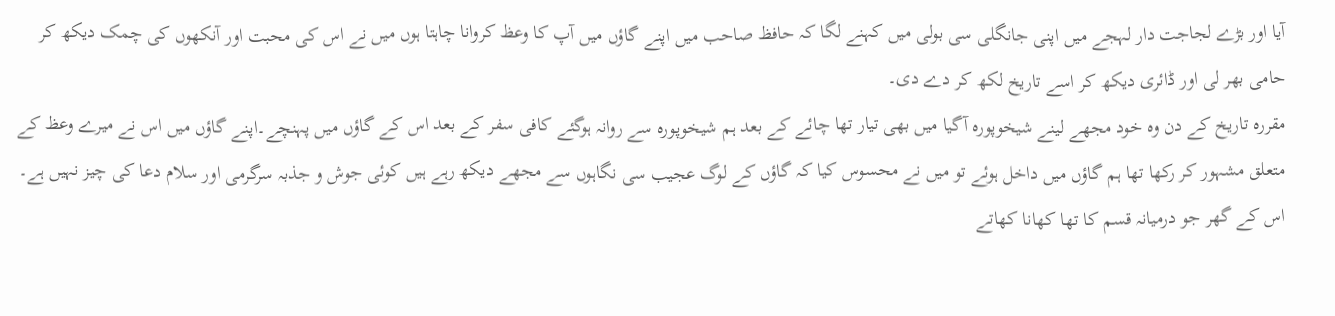آیا اور بڑے لجاجت دار لہجے میں اپنی جانگلی سی بولی میں کہنے لگا کہ حافظ صاحب میں اپنے گاؤں میں آپ کا وعظ کروانا چاہتا ہوں میں نے اس کی محبت اور آنکھوں کی چمک دیکھ کر حامی بھر لی اور ڈائری دیکھ کر اسے تاریخ لکھ کر دے دی۔
مقررہ تاریخ کے دن وہ خود مجھے لینے شیخوپورہ آگیا میں بھی تیار تھا چائے کے بعد ہم شیخوپورہ سے روانہ ہوگئے کافی سفر کے بعد اس کے گاؤں میں پہنچے۔اپنے گاؤں میں اس نے میرے وعظ کے متعلق مشہور کر رکھا تھا ہم گاؤں میں داخل ہوئے تو میں نے محسوس کیا کہ گاؤں کے لوگ عجیب سی نگاہوں سے مجھے دیکھ رہے ہیں کوئی جوش و جذبہ سرگرمی اور سلام دعا کی چیز نہیں ہے۔ اس کے گھر جو درمیانہ قسم کا تھا کھانا کھاتے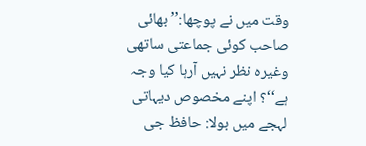وقت میں نے پوچھا:’’ بھائی صاحب کوئی جماعتی ساتھی وغیرہ نظر نہیں آرہا کیا وجہ ہے‘‘؟ اپنے مخصوص دیہاتی لہجے میں بولا: حافظ جی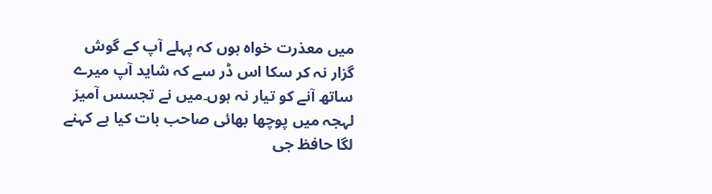میں معذرت خواہ ہوں کہ پہلے آپ کے گوش گزار نہ کر سکا اس ڈر سے کہ شاید آپ میرے ساتھ آنے کو تیار نہ ہوں۔میں نے تجسس آمیز لہجہ میں پوچھا بھائی صاحب بات کیا ہے کہنے لگا حافظ جی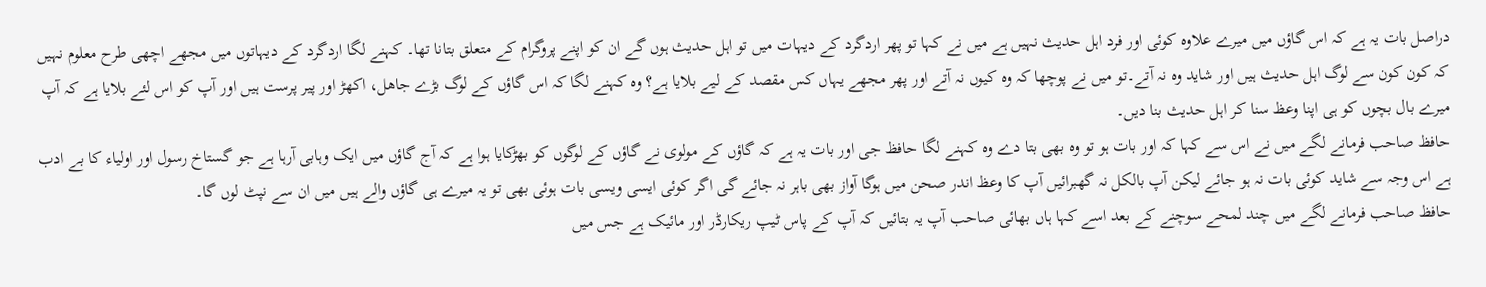دراصل بات یہ ہے کہ اس گاؤں میں میرے علاوہ کوئی اور فرد اہل حدیث نہیں ہے میں نے کہا تو پھر اردگرد کے دیہات میں تو اہل حدیث ہوں گے ان کو اپنے پروگرام کے متعلق بتانا تھا۔ کہنے لگا اردگرد کے دیہاتوں میں مجھے اچھی طرح معلوم نہیں کہ کون کون سے لوگ اہل حدیث ہیں اور شاید وہ نہ آتے۔تو میں نے پوچھا کہ وہ کیوں نہ آتے اور پھر مجھے یہاں کس مقصد کے لیے بلایا ہے؟ وہ کہنے لگا کہ اس گاؤں کے لوگ بڑے جاھل، اکھڑ اور پیر پرست ہیں اور آپ کو اس لئے بلایا ہے کہ آپ میرے بال بچوں کو ہی اپنا وعظ سنا کر اہل حدیث بنا دیں۔
حافظ صاحب فرمانے لگے میں نے اس سے کہا کہ اور بات ہو تو وہ بھی بتا دے وہ کہنے لگا حافظ جی اور بات یہ ہے کہ گاؤں کے مولوی نے گاؤں کے لوگوں کو بھڑکایا ہوا ہے کہ آج گاؤں میں ایک وہابی آرہا ہے جو گستاخ رسول اور اولیاء کا بے ادب ہے اس وجہ سے شاید کوئی بات نہ ہو جائے لیکن آپ بالکل نہ گھبرائیں آپ کا وعظ اندر صحن میں ہوگا آواز بھی باہر نہ جائے گی اگر کوئی ایسی ویسی بات ہوئی بھی تو یہ میرے ہی گاؤں والے ہیں میں ان سے نپٹ لوں گا۔
حافظ صاحب فرمانے لگے میں چند لمحے سوچنے کے بعد اسے کہا ہاں بھائی صاحب آپ یہ بتائیں کہ آپ کے پاس ٹیپ ریکارڈر اور مائیک ہے جس میں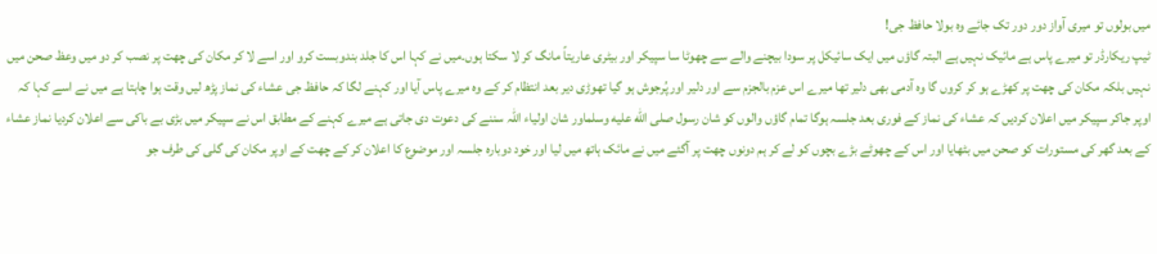میں بولوں تو میری آواز دور دور تک جائے وہ بولا حافظ جی!
ٹیپ ریکارڈر تو میرے پاس ہے مائیک نہیں ہے البتہ گاؤں میں ایک سائیکل پر سودا بیچنے والے سے چھوٹا سا سپیکر اور بیٹری عاریتاً مانگ کر لا سکتا ہوں۔میں نے کہا اس کا جلد بندوبست کرو اور اسے لا کر مکان کی چھت پر نصب کر دو میں وعظ صحن میں نہیں بلکہ مکان کی چھت پر کھڑے ہو کر کروں گا وہ آدمی بھی دلیر تھا میرے اس عزم بالجزم سے اور دلیر اور پُرجوش ہو گیا تھوڑی دیر بعد انتظام کر کے وہ میرے پاس آیا اور کہنے لگا کہ حافظ جی عشاء کی نماز پڑھ لیں وقت ہوا چاہتا ہے میں نے اسے کہا کہ اوپر جاکر سپیکر میں اعلان کردیں کہ عشاء کی نماز کے فوری بعد جلسہ ہوگا تمام گاؤں والوں کو شان رسول صلى الله عليه وسلماور شان اولیاء اللہ سننے کی دعوت دی جاتی ہے میرے کہنے کے مطابق اس نے سپیکر میں بڑی بے باکی سے اعلان کردیا نماز عشاء کے بعد گھر کی مستورات کو صحن میں بٹھایا اور اس کے چھوٹے بڑے بچوں کو لے کر ہم دونوں چھت پر آگئے میں نے مائک ہاتھ میں لیا اور خود دوبارہ جلسہ اور موضوع کا اعلان کر کے چھت کے اوپر مکان کی گلی کی طرف جو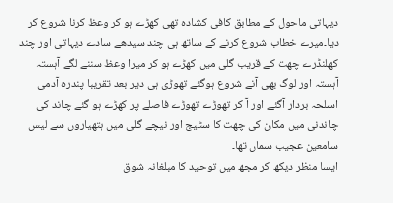دیہاتی ماحول کے مطابق کافی کشادہ تھی کھڑے ہو کر وعظ کرنا شروع کر دیا۔میرے خطاب شروع کرنے کے ساتھ ہی چند سیدھے سادے دیہاتی اور چند کھلنڈرے چھت کے قریب گلی میں کھڑے ہو کر میرا وعظ سننے لگے آہستہ آہستہ اور لوگ بھی آنے شروع ہوگئے تھوڑی ہی دیر بعد تقریبا پندرہ آدمی اسلحہ بردار آگئے اور آ کر تھوڑے تھوڑے فاصلے پر کھڑے ہو گئے چاند کی چاندنی میں مکان کی چھت کا سٹیج اور نیچے گلی میں ہتھیاروں سے لیس سامعین عجیب سماں تھا۔
ایسا منظر دیکھ کر مجھ میں توحید کا مبلغانہ شوق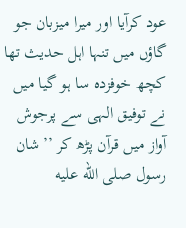عود کرآیا اور میرا میزبان جو گاؤں میں تنہا اہل حدیث تھا کچھ خوفزدہ سا ہو گیا میں نے توفیق الہی سے پرجوش آواز میں قرآن پڑھ کر ’’شان رسول صلى الله عليه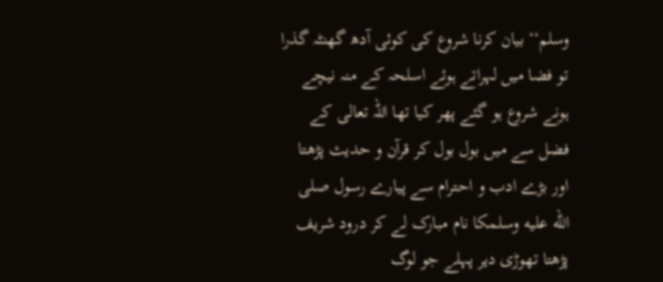وسلم‘‘ بیان کرنا شروع کی کوئی آدھ گھنٹہ گذرا تو فضا میں لہراتے ہوئے اسلحہ کے منہ نیچے ہونے شروع ہو گئے پھر کیا تھا اللہ تعالی کے فضل سے میں بول بول کر قرآن و حدیث پڑھتا اور بڑے ادب و احترام سے پیارے رسول صلى الله عليه وسلمکا نام مبارک لے کر درود شریف پڑھتا تھوڑی دیر پہلے جو لوگ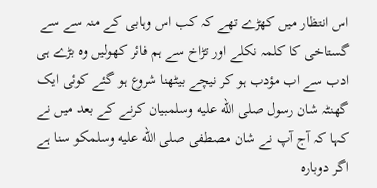اس انتظار میں کھڑے تھے کہ کب اس وہابی کے منہ سے سے گستاخی کا کلمہ نکلے اور تڑاخ سے ہم فائر کھولیں وہ بڑے ہی ادب سے اب مؤدب ہو کر نیچے بیٹھنا شروع ہو گئے کوئی ایک گھنٹہ شان رسول صلى الله عليه وسلمبیان کرنے کے بعد میں نے کہا کہ آج آپ نے شان مصطفی صلى الله عليه وسلمکو سنا ہے اگر دوبارہ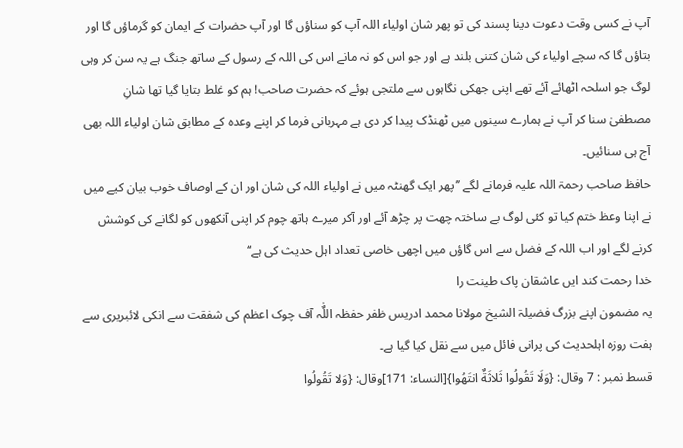آپ نے کسی وقت دعوت دینا پسند کی تو پھر شان اولیاء اللہ آپ کو سناؤں گا اور آپ حضرات کے ایمان کو گرماؤں گا اور بتاؤں گا کہ سچے اولیاء کی شان کتنی بلند ہے اور جو اس کو نہ مانے اس کی اللہ کے رسول کے ساتھ جنگ ہے یہ سن کر وہی لوگ جو اسلحہ اٹھائے آئے تھے اپنی جھکی نگاہوں سے ملتجی ہوئے کہ حضرت صاحب! ہم کو غلط بتایا گیا تھا شانِ مصطفیٰ سنا کر آپ نے ہمارے سینوں میں ٹھنڈک پیدا کر دی ہے مہربانی فرما کر اپنے وعدہ کے مطابق شان اولیاء اللہ بھی آج ہی سنائیں۔
حافظ صاحب رحمۃ اللہ علیہ فرمانے لگے ’’پھر ایک گھنٹہ میں نے اولیاء اللہ کی شان اور ان کے اوصاف خوب بیان کیے میں نے اپنا وعظ ختم کیا تو کئی لوگ بے ساختہ چھت پر چڑھ آئے اور آکر میرے ہاتھ چوم کر اپنی آنکھوں کو لگانے کی کوشش کرنے لگے اور اب اللہ کے فضل سے اس گاؤں میں اچھی خاصی تعداد اہل حدیث کی ہے‘‘
خدا رحمت کند ایں عاشقان پاک طینت را
یہ مضمون اپنے بزرگ فضیلۃ الشیخ مولانا محمد ادریس ظفر حفظہ اللٌٰہ آف چوک اعظم کی شفقت سے انکی لائبریری سے ہفت روزہ اہلحدیث کی پرانی فائل میں سے نقل کیا گیا ہے۔
قسط نمبر : 7 وقال: {وَلَا تَقُولُوا ثَلاثَةٌ انتَهُوا}[النساء: 171]وقال: {وَلا تَقُولُوا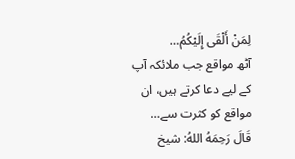لِمَنْ أَلْقَى إِلَيْكُمُ…
آٹھ مواقع جب ملائکہ آپ کے لیے دعا کرتے ہیں، ان مواقع کو کثرت سے…
قَالَ رَحِمَهُ اللهُ: شیخ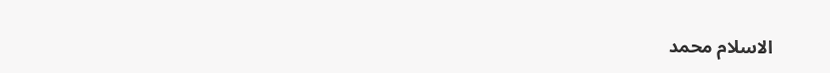الاسلام محمد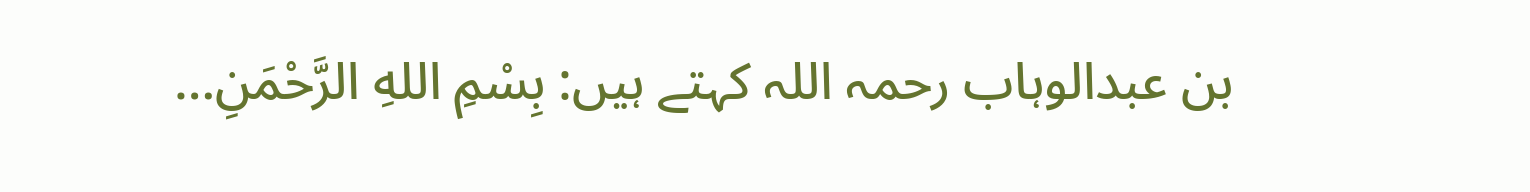بن عبدالوہاب رحمہ اللہ کہتے ہیں: بِسْمِ اللهِ الرَّحْمَنِ…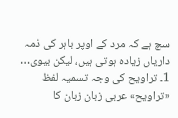سچ ہے کہ مرد کے اوپر باہر کی ذمہ داریاں زیادہ ہوتی ہیں، لیکن بیوی…
1۔ تراویح کی وجہ تسمیہ لفظ «تراویح» عربی زبان زبان کا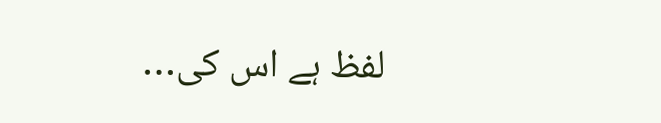لفظ ہے اس کی…